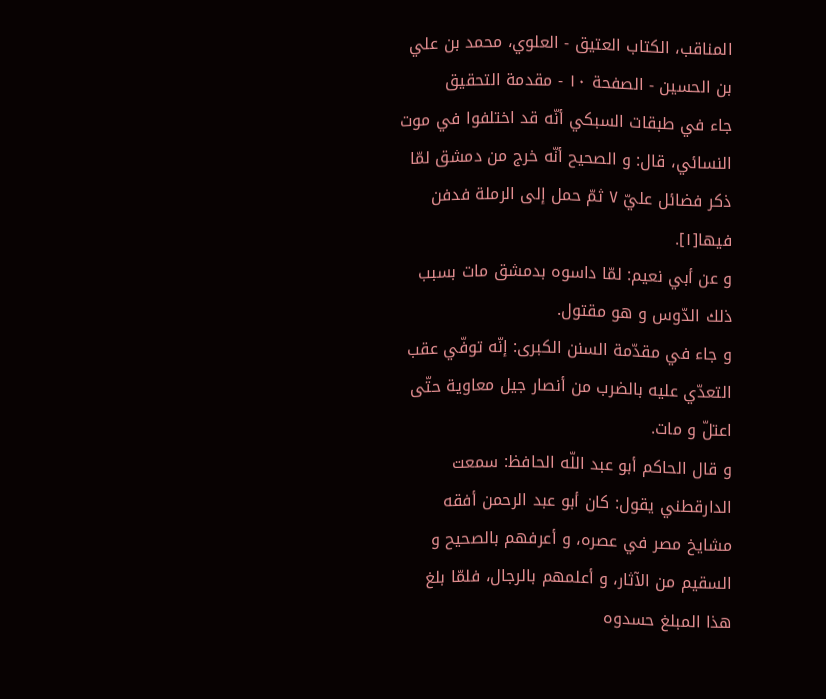المناقب، الكتاب العتيق - العلوي، محمد بن علي بن الحسين - الصفحة ١٠ - مقدمة التحقيق
جاء في طبقات السبكي أنّه قد اختلفوا في موت النسائي، قال: و الصحيح أنّه خرج من دمشق لمّا ذكر فضائل عليّ ٧ ثمّ حمل إلى الرملة فدفن فيها[١].
و عن أبي نعيم: لمّا داسوه بدمشق مات بسبب ذلك الدّوس و هو مقتول.
و جاء في مقدّمة السنن الكبرى: إنّه توفّي عقب التعدّي عليه بالضرب من أنصار جيل معاوية حتّى اعتلّ و مات.
و قال الحاكم أبو عبد اللّه الحافظ: سمعت الدارقطني يقول: كان أبو عبد الرحمن أفقه مشايخ مصر في عصره، و أعرفهم بالصحيح و السقيم من الآثار، و أعلمهم بالرجال، فلمّا بلغ هذا المبلغ حسدوه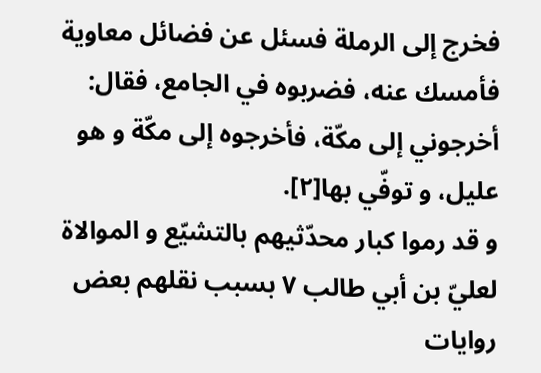فخرج إلى الرملة فسئل عن فضائل معاوية فأمسك عنه، فضربوه في الجامع، فقال: أخرجوني إلى مكّة، فأخرجوه إلى مكّة و هو عليل، و توفّي بها[٢].
و قد رموا كبار محدّثيهم بالتشيّع و الموالاة لعليّ بن أبي طالب ٧ بسبب نقلهم بعض روايات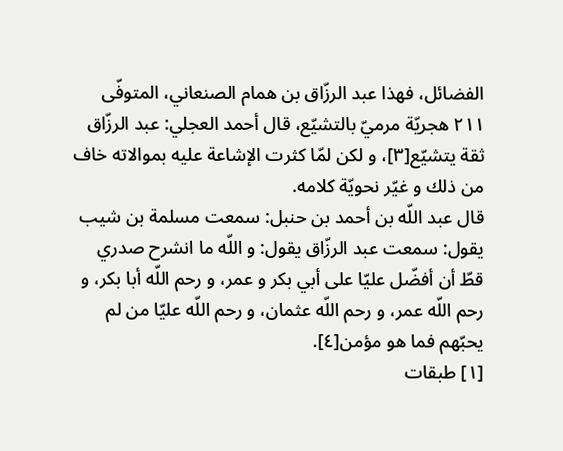الفضائل، فهذا عبد الرزّاق بن همام الصنعاني، المتوفّى ٢١١ هجريّة مرميّ بالتشيّع، قال أحمد العجلي: عبد الرزّاق ثقة يتشيّع[٣]، و لكن لمّا كثرت الإشاعة عليه بموالاته خاف من ذلك و غيّر نحويّة كلامه.
قال عبد اللّه بن أحمد بن حنبل: سمعت مسلمة بن شيب يقول: سمعت عبد الرزّاق يقول: و اللّه ما انشرح صدري قطّ أن أفضّل عليّا على أبي بكر و عمر، و رحم اللّه أبا بكر، و رحم اللّه عمر، و رحم اللّه عثمان، و رحم اللّه عليّا من لم يحبّهم فما هو مؤمن[٤].
[١] طبقات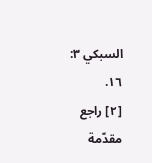السبكي ٣: ١٦.
[٢] راجع مقدّمة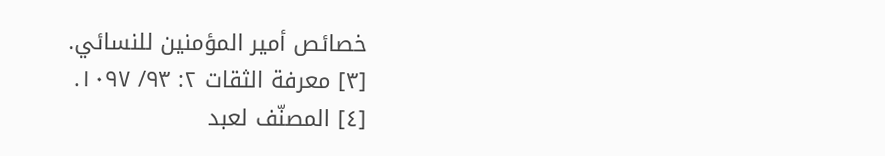خصائص أمير المؤمنين للنسائي.
[٣] معرفة الثقات ٢: ٩٣/ ١٠٩٧.
[٤] المصنّف لعبد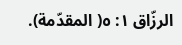الرزّاق ١: ٥( المقدّمة).